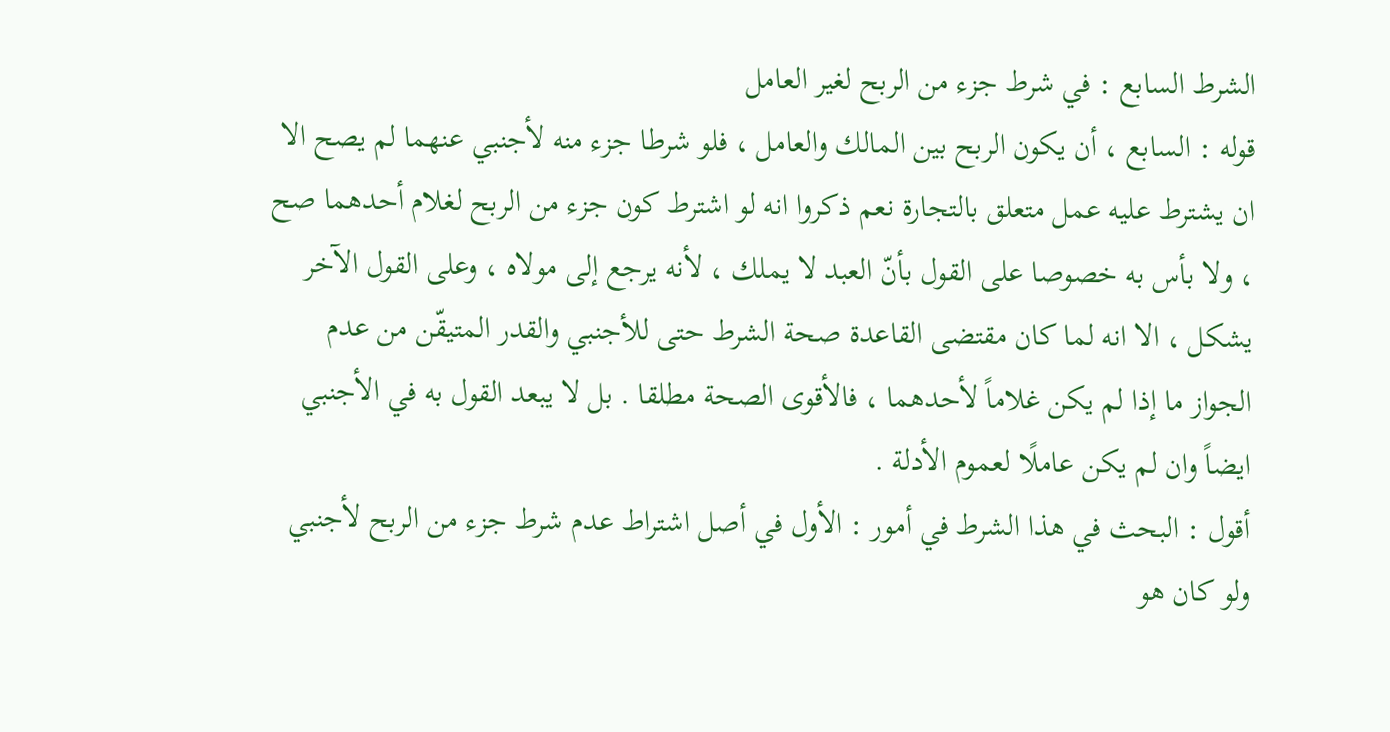الشرط السابع : في شرط جزء من الربح لغير العامل
قوله : السابع ، أن يكون الربح بين المالك والعامل ، فلو شرطا جزء منه لأجنبي عنهما لم يصح الا ان يشترط عليه عمل متعلق بالتجارة نعم ذكروا انه لو اشترط كون جزء من الربح لغلام أحدهما صح ، ولا بأس به خصوصا على القول بأنّ العبد لا يملك ، لأنه يرجع إلى مولاه ، وعلى القول الآخر يشكل ، الا انه لما كان مقتضى القاعدة صحة الشرط حتى للأجنبي والقدر المتيقّن من عدم الجواز ما إذا لم يكن غلاماً لأحدهما ، فالأقوى الصحة مطلقا . بل لا يبعد القول به في الأجنبي ايضاً وان لم يكن عاملًا لعموم الأدلة .
أقول : البحث في هذا الشرط في أمور : الأول في أصل اشتراط عدم شرط جزء من الربح لأجنبي ولو كان هو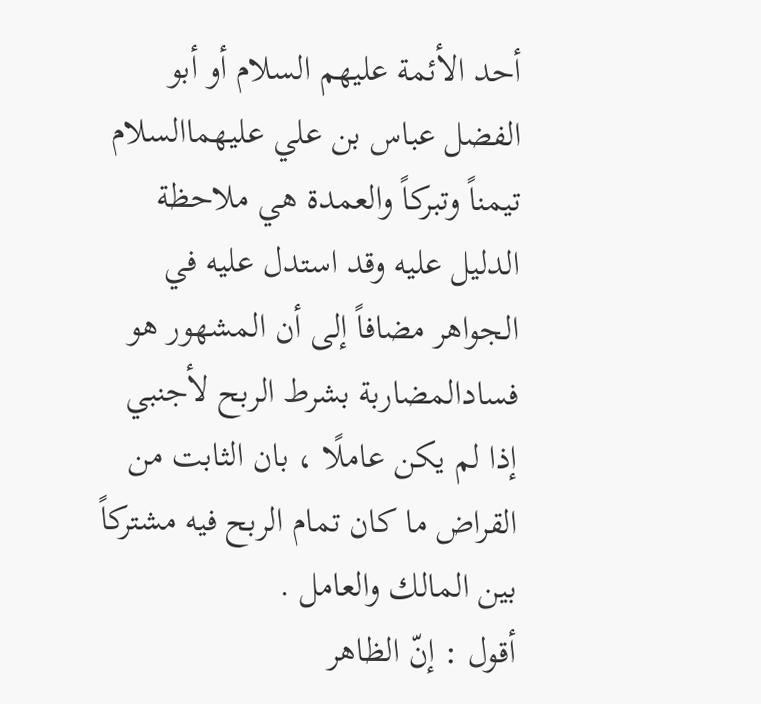أحد الأئمة عليهم السلام أو أبو الفضل عباس بن علي عليهماالسلام تيمناً وتبركاً والعمدة هي ملاحظة الدليل عليه وقد استدل عليه في الجواهر مضافاً إلى أن المشهور هو فسادالمضاربة بشرط الربح لأجنبي إذا لم يكن عاملًا ، بان الثابت من القراض ما كان تمام الربح فيه مشتركاً بين المالك والعامل .
أقول : إنّ الظاهر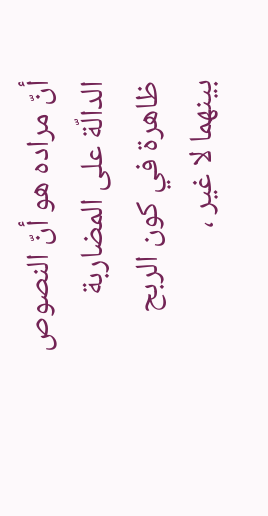أنّ مراده هو أنّ النصوص الدالّة على المضاربة ظاهرة في كون الربح بينهما لا غير ،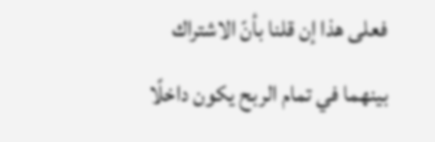فعلى هذا إن قلنا بأنّ الاشتراك بينهما في تمام الربح يكون داخلًا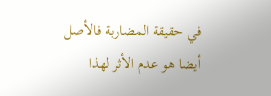في حقيقة المضاربة فالأصل أيضا هو عدم الأثر لهذا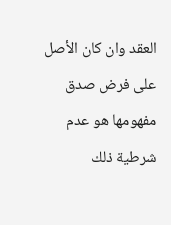العقد وان كان الأصل على فرض صدق مفهومها هو عدم شرطية ذلك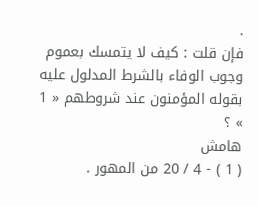.
فإن قلت : كيف لا يتمسك بعموم وجوب الوفاء بالشرط المدلول عليه بقوله المؤمنون عند شروطهم « 1 » ؟
هامش
( 1 ) - 4 / 20 من المهور .